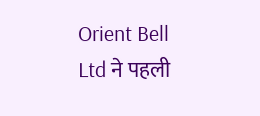Orient Bell Ltd ने पहली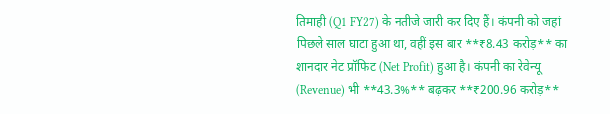तिमाही (Q1 FY27) के नतीजे जारी कर दिए हैं। कंपनी को जहां पिछले साल घाटा हुआ था, वहीं इस बार **₹8.43 करोड़** का शानदार नेट प्रॉफिट (Net Profit) हुआ है। कंपनी का रेवेन्यू (Revenue) भी **43.3%** बढ़कर **₹200.96 करोड़**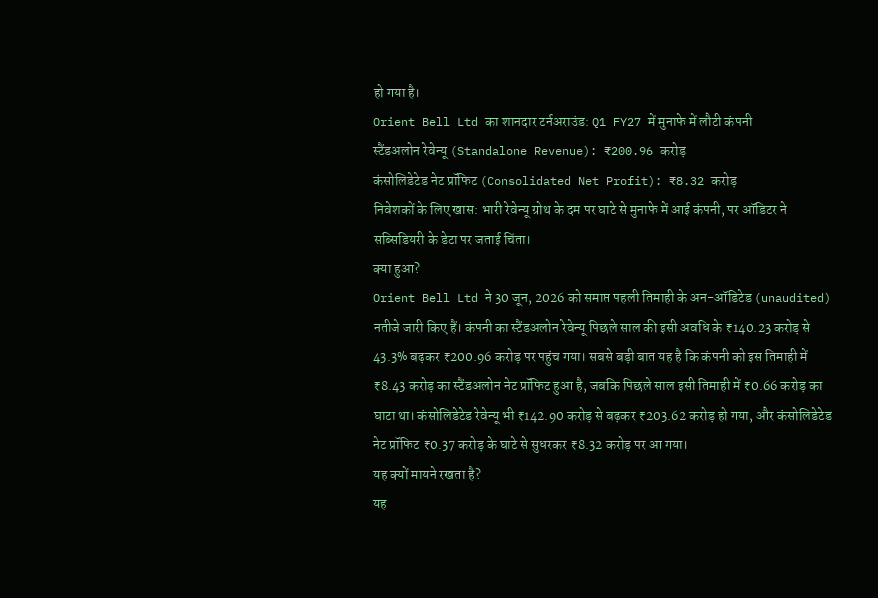हो गया है।
Orient Bell Ltd का शानदार टर्नअराउंड: Q1 FY27 में मुनाफे में लौटी कंपनी
स्टैंडअलोन रेवेन्यू (Standalone Revenue): ₹200.96 करोड़
कंसोलिडेटेड नेट प्रॉफिट (Consolidated Net Profit): ₹8.32 करोड़
निवेशकों के लिए खास: भारी रेवेन्यू ग्रोथ के दम पर घाटे से मुनाफे में आई कंपनी, पर ऑडिटर ने सब्सिडियरी के डेटा पर जताई चिंता।
क्या हुआ?
Orient Bell Ltd ने 30 जून, 2026 को समाप्त पहली तिमाही के अन-ऑडिटेड (unaudited) नतीजे जारी किए हैं। कंपनी का स्टैंडअलोन रेवेन्यू पिछले साल की इसी अवधि के ₹140.23 करोड़ से 43.3% बढ़कर ₹200.96 करोड़ पर पहुंच गया। सबसे बड़ी बात यह है कि कंपनी को इस तिमाही में ₹8.43 करोड़ का स्टैंडअलोन नेट प्रॉफिट हुआ है, जबकि पिछले साल इसी तिमाही में ₹0.66 करोड़ का घाटा था। कंसोलिडेटेड रेवेन्यू भी ₹142.90 करोड़ से बढ़कर ₹203.62 करोड़ हो गया, और कंसोलिडेटेड नेट प्रॉफिट ₹0.37 करोड़ के घाटे से सुधरकर ₹8.32 करोड़ पर आ गया।
यह क्यों मायने रखता है?
यह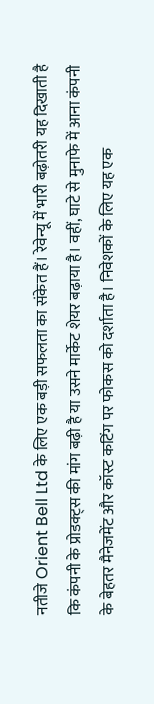नतीजे Orient Bell Ltd के लिए एक बड़ी सफलता का संकेत हैं। रेवेन्यू में भारी बढ़ोतरी यह दिखाती है कि कंपनी के प्रोडक्ट्स की मांग बढ़ी है या उसने मार्केट शेयर बढ़ाया है। वहीं, घाटे से मुनाफे में आना कंपनी के बेहतर मैनेजमेंट और कॉस्ट कटिंग पर फोकस को दर्शाता है। निवेशकों के लिए यह एक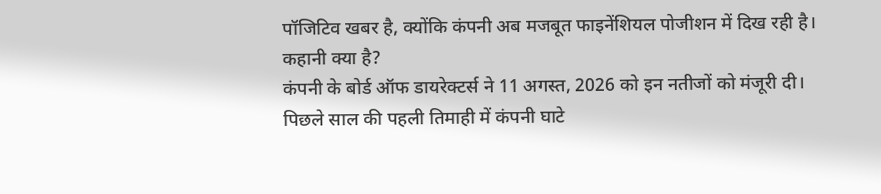पॉजिटिव खबर है, क्योंकि कंपनी अब मजबूत फाइनेंशियल पोजीशन में दिख रही है।
कहानी क्या है?
कंपनी के बोर्ड ऑफ डायरेक्टर्स ने 11 अगस्त, 2026 को इन नतीजों को मंजूरी दी। पिछले साल की पहली तिमाही में कंपनी घाटे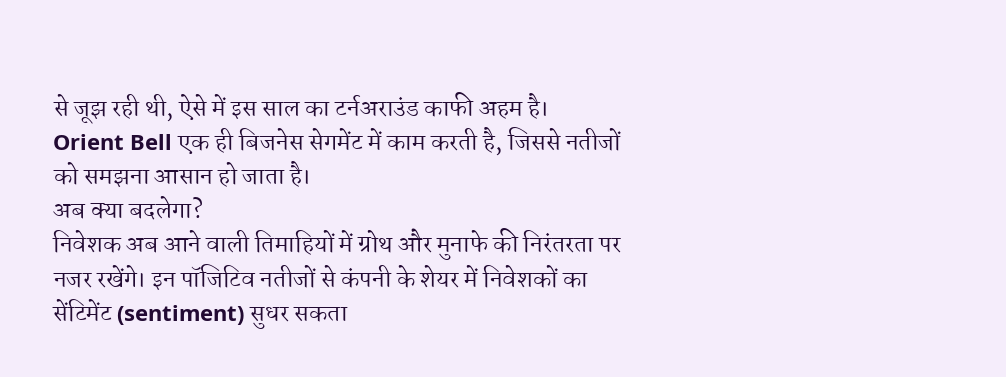से जूझ रही थी, ऐसे में इस साल का टर्नअराउंड काफी अहम है। Orient Bell एक ही बिजनेस सेगमेंट में काम करती है, जिससे नतीजों को समझना आसान हो जाता है।
अब क्या बदलेगा?
निवेशक अब आने वाली तिमाहियों में ग्रोथ और मुनाफे की निरंतरता पर नजर रखेंगे। इन पॉजिटिव नतीजों से कंपनी के शेयर में निवेशकों का सेंटिमेंट (sentiment) सुधर सकता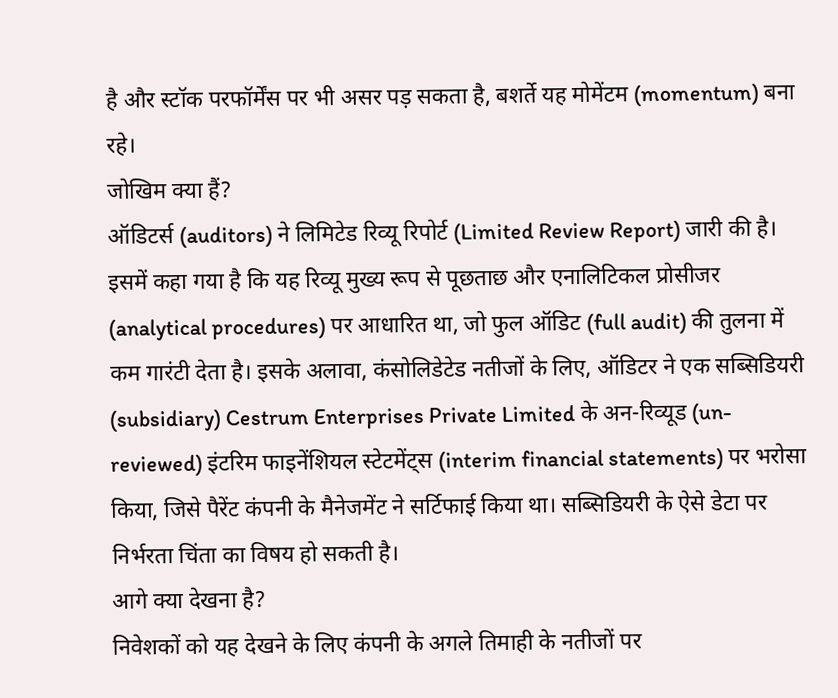है और स्टॉक परफॉर्मेंस पर भी असर पड़ सकता है, बशर्ते यह मोमेंटम (momentum) बना रहे।
जोखिम क्या हैं?
ऑडिटर्स (auditors) ने लिमिटेड रिव्यू रिपोर्ट (Limited Review Report) जारी की है। इसमें कहा गया है कि यह रिव्यू मुख्य रूप से पूछताछ और एनालिटिकल प्रोसीजर (analytical procedures) पर आधारित था, जो फुल ऑडिट (full audit) की तुलना में कम गारंटी देता है। इसके अलावा, कंसोलिडेटेड नतीजों के लिए, ऑडिटर ने एक सब्सिडियरी (subsidiary) Cestrum Enterprises Private Limited के अन-रिव्यूड (un-reviewed) इंटरिम फाइनेंशियल स्टेटमेंट्स (interim financial statements) पर भरोसा किया, जिसे पैरेंट कंपनी के मैनेजमेंट ने सर्टिफाई किया था। सब्सिडियरी के ऐसे डेटा पर निर्भरता चिंता का विषय हो सकती है।
आगे क्या देखना है?
निवेशकों को यह देखने के लिए कंपनी के अगले तिमाही के नतीजों पर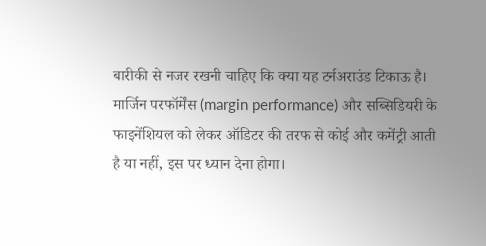बारीकी से नजर रखनी चाहिए कि क्या यह टर्नअराउंड टिकाऊ है। मार्जिन परफॉर्मेंस (margin performance) और सब्सिडियरी के फाइनेंशियल को लेकर ऑडिटर की तरफ से कोई और कमेंट्री आती है या नहीं, इस पर ध्यान देना होगा।